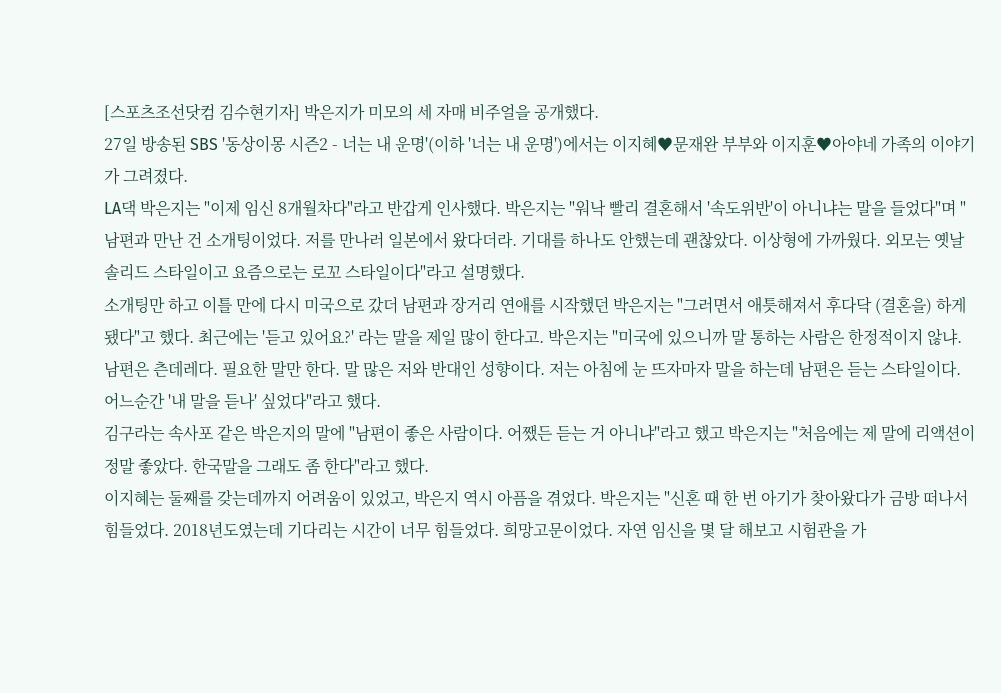[스포츠조선닷컴 김수현기자] 박은지가 미모의 세 자매 비주얼을 공개했다.
27일 방송된 SBS '동상이몽 시즌2 - 너는 내 운명'(이하 '너는 내 운명')에서는 이지혜♥문재완 부부와 이지훈♥아야네 가족의 이야기가 그려졌다.
LA댁 박은지는 "이제 임신 8개월차다"라고 반갑게 인사했다. 박은지는 "워낙 빨리 결혼해서 '속도위반'이 아니냐는 말을 들었다"며 "남편과 만난 건 소개팅이었다. 저를 만나러 일본에서 왔다더라. 기대를 하나도 안했는데 괜찮았다. 이상형에 가까웠다. 외모는 옛날 솔리드 스타일이고 요즘으로는 로꼬 스타일이다"라고 설명했다.
소개팅만 하고 이틀 만에 다시 미국으로 갔더 남편과 장거리 연애를 시작했던 박은지는 "그러면서 애틋해져서 후다닥 (결혼을) 하게 됐다"고 했다. 최근에는 '듣고 있어요?' 라는 말을 제일 많이 한다고. 박은지는 "미국에 있으니까 말 통하는 사람은 한정적이지 않냐. 남편은 츤데레다. 필요한 말만 한다. 말 많은 저와 반대인 성향이다. 저는 아침에 눈 뜨자마자 말을 하는데 남편은 듣는 스타일이다. 어느순간 '내 말을 듣나' 싶었다"라고 했다.
김구라는 속사포 같은 박은지의 말에 "남편이 좋은 사람이다. 어쨌든 듣는 거 아니냐"라고 했고 박은지는 "처음에는 제 말에 리액션이 정말 좋았다. 한국말을 그래도 좀 한다"라고 했다.
이지혜는 둘째를 갖는데까지 어려움이 있었고, 박은지 역시 아픔을 겪었다. 박은지는 "신혼 때 한 번 아기가 찾아왔다가 금방 떠나서 힘들었다. 2018년도였는데 기다리는 시간이 너무 힘들었다. 희망고문이었다. 자연 임신을 몇 달 해보고 시험관을 가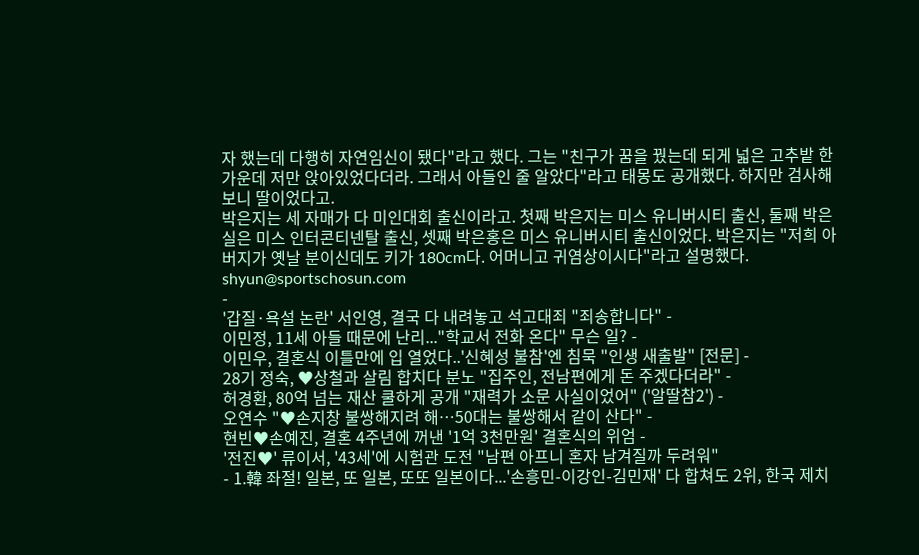자 했는데 다행히 자연임신이 됐다"라고 했다. 그는 "친구가 꿈을 꿨는데 되게 넓은 고추밭 한 가운데 저만 앉아있었다더라. 그래서 아들인 줄 알았다"라고 태몽도 공개했다. 하지만 검사해보니 딸이었다고.
박은지는 세 자매가 다 미인대회 출신이라고. 첫째 박은지는 미스 유니버시티 출신, 둘째 박은실은 미스 인터콘티넨탈 출신, 셋째 박은홍은 미스 유니버시티 출신이었다. 박은지는 "저희 아버지가 옛날 분이신데도 키가 180cm다. 어머니고 귀염상이시다"라고 설명했다.
shyun@sportschosun.com
-
'갑질·욕설 논란' 서인영, 결국 다 내려놓고 석고대죄 "죄송합니다" -
이민정, 11세 아들 때문에 난리..."학교서 전화 온다" 무슨 일? -
이민우, 결혼식 이틀만에 입 열었다..'신혜성 불참'엔 침묵 "인생 새출발" [전문] -
28기 정숙, ♥상철과 살림 합치다 분노 "집주인, 전남편에게 돈 주겠다더라" -
허경환, 80억 넘는 재산 쿨하게 공개 "재력가 소문 사실이었어" ('알딸참2') -
오연수 "♥손지창 불쌍해지려 해…50대는 불쌍해서 같이 산다" -
현빈♥손예진, 결혼 4주년에 꺼낸 '1억 3천만원' 결혼식의 위엄 -
'전진♥' 류이서, '43세'에 시험관 도전 "남편 아프니 혼자 남겨질까 두려워"
- 1.韓 좌절! 일본, 또 일본, 또또 일본이다...'손흥민-이강인-김민재' 다 합쳐도 2위, 한국 제치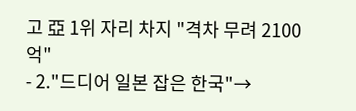고 亞 1위 자리 차지 "격차 무려 2100억"
- 2."드디어 일본 잡은 한국"→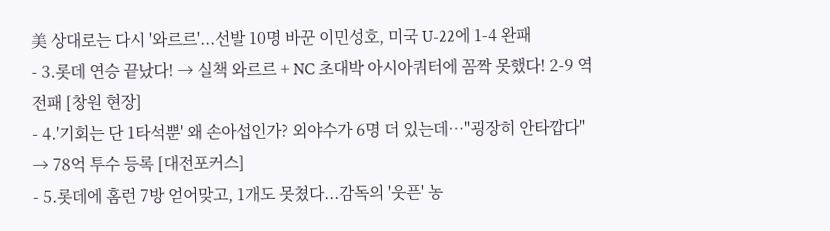美 상대로는 다시 '와르르'...선발 10명 바꾼 이민성호, 미국 U-22에 1-4 완패
- 3.롯데 연승 끝났다! → 실책 와르르 + NC 초대박 아시아쿼터에 꼼짝 못했다! 2-9 역전패 [창원 현장]
- 4.'기회는 단 1타석뿐' 왜 손아섭인가? 외야수가 6명 더 있는데…"굉장히 안타깝다" → 78억 투수 등록 [대전포커스]
- 5.롯데에 홈런 7방 얻어맞고, 1개도 못쳤다...감독의 '웃픈' 농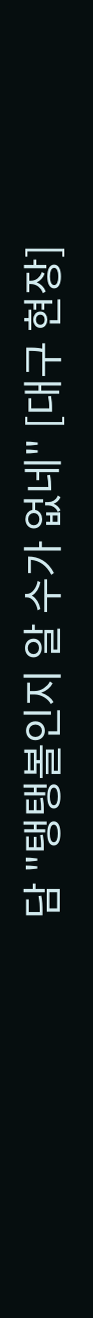담 "탱탱볼인지 알 수가 없네" [대구 현장]